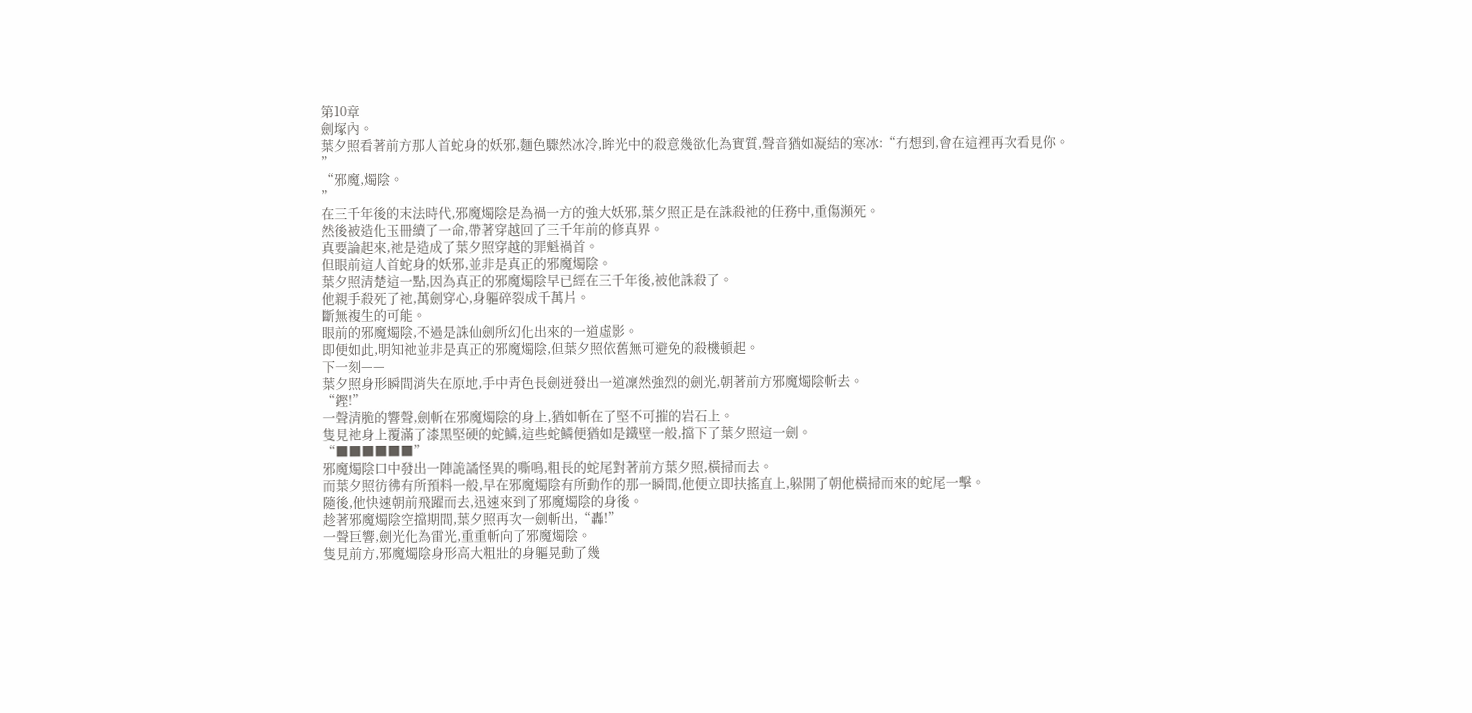第10章
劍塚內。
葉夕照看著前方那人首蛇身的妖邪,麵色驟然冰冷,眸光中的殺意幾欲化為實質,聲音猶如凝結的寒冰:“冇想到,會在這裡再次看見你。
”
“邪魔,燭陰。
”
在三千年後的末法時代,邪魔燭陰是為禍一方的強大妖邪,葉夕照正是在誅殺祂的任務中,重傷瀕死。
然後被造化玉冊續了一命,帶著穿越回了三千年前的修真界。
真要論起來,祂是造成了葉夕照穿越的罪魁禍首。
但眼前這人首蛇身的妖邪,並非是真正的邪魔燭陰。
葉夕照清楚這一點,因為真正的邪魔燭陰早已經在三千年後,被他誅殺了。
他親手殺死了祂,萬劍穿心,身軀碎裂成千萬片。
斷無複生的可能。
眼前的邪魔燭陰,不過是誅仙劍所幻化出來的一道虛影。
即便如此,明知祂並非是真正的邪魔燭陰,但葉夕照依舊無可避免的殺機頓起。
下一刻——
葉夕照身形瞬間消失在原地,手中青色長劍迸發出一道凜然強烈的劍光,朝著前方邪魔燭陰斬去。
“鏗!”
一聲清脆的響聲,劍斬在邪魔燭陰的身上,猶如斬在了堅不可摧的岩石上。
隻見祂身上覆滿了漆黑堅硬的蛇鱗,這些蛇鱗便猶如是鐵壁一般,擋下了葉夕照這一劍。
“■■■■■■”
邪魔燭陰口中發出一陣詭譎怪異的嘶鳴,粗長的蛇尾對著前方葉夕照,橫掃而去。
而葉夕照彷彿有所預料一般,早在邪魔燭陰有所動作的那一瞬間,他便立即扶搖直上,躲開了朝他橫掃而來的蛇尾一擊。
隨後,他快速朝前飛躍而去,迅速來到了邪魔燭陰的身後。
趁著邪魔燭陰空擋期間,葉夕照再次一劍斬出,“轟!”
一聲巨響,劍光化為雷光,重重斬向了邪魔燭陰。
隻見前方,邪魔燭陰身形高大粗壯的身軀晃動了幾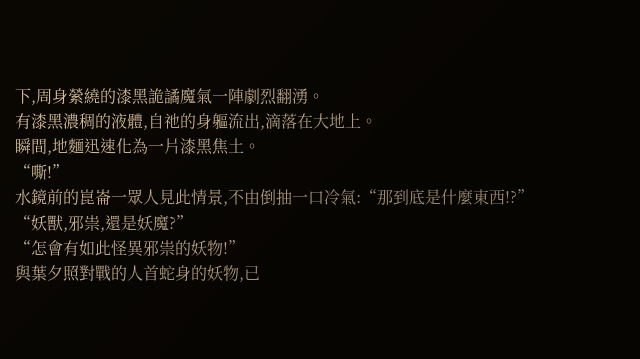下,周身縈繞的漆黑詭譎魔氣一陣劇烈翻湧。
有漆黑濃稠的液體,自祂的身軀流出,滴落在大地上。
瞬間,地麵迅速化為一片漆黑焦土。
“嘶!”
水鏡前的崑崙一眾人見此情景,不由倒抽一口冷氣:“那到底是什麼東西!?”
“妖獸,邪祟,還是妖魔?”
“怎會有如此怪異邪祟的妖物!”
與葉夕照對戰的人首蛇身的妖物,已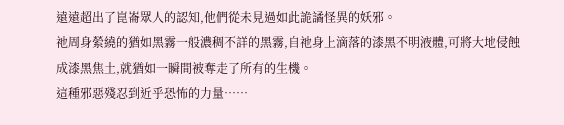遠遠超出了崑崙眾人的認知,他們從未見過如此詭譎怪異的妖邪。
祂周身縈繞的猶如黑霧一般濃稠不詳的黑霧,自祂身上滴落的漆黑不明液體,可將大地侵蝕成漆黑焦土,就猶如一瞬間被奪走了所有的生機。
這種邪惡殘忍到近乎恐怖的力量……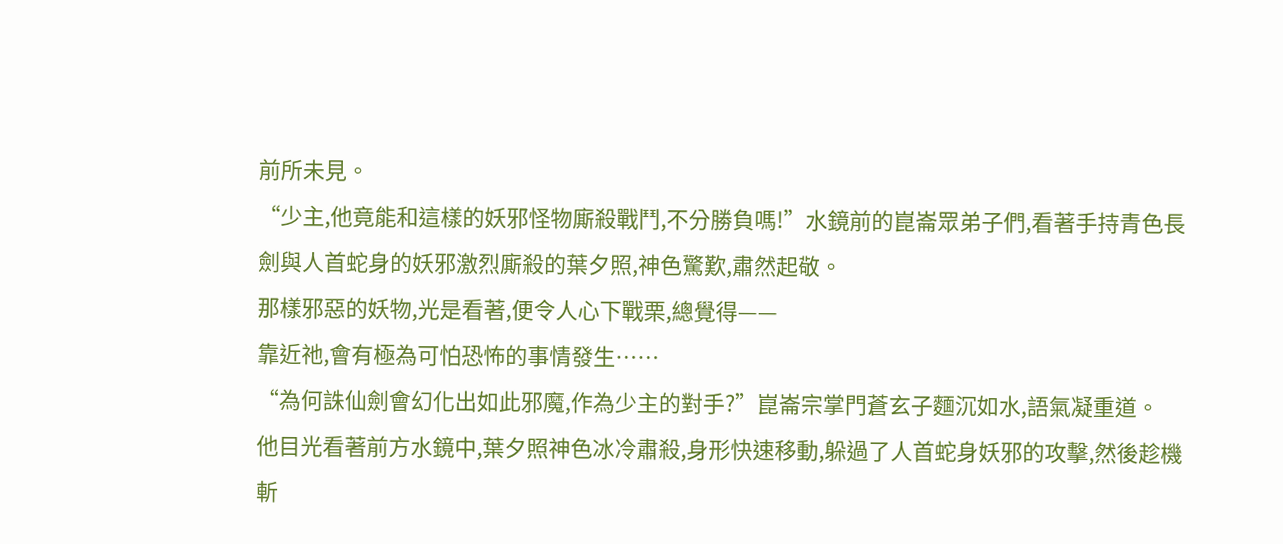前所未見。
“少主,他竟能和這樣的妖邪怪物廝殺戰鬥,不分勝負嗎!”水鏡前的崑崙眾弟子們,看著手持青色長劍與人首蛇身的妖邪激烈廝殺的葉夕照,神色驚歎,肅然起敬。
那樣邪惡的妖物,光是看著,便令人心下戰栗,總覺得——
靠近祂,會有極為可怕恐怖的事情發生……
“為何誅仙劍會幻化出如此邪魔,作為少主的對手?”崑崙宗掌門蒼玄子麵沉如水,語氣凝重道。
他目光看著前方水鏡中,葉夕照神色冰冷肅殺,身形快速移動,躲過了人首蛇身妖邪的攻擊,然後趁機斬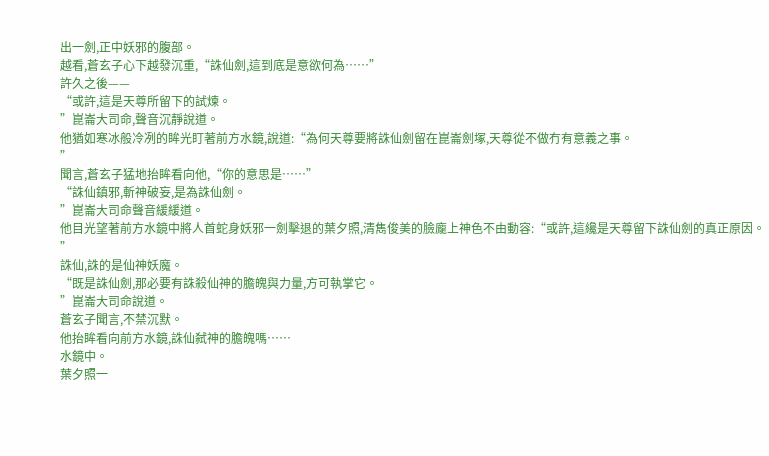出一劍,正中妖邪的腹部。
越看,蒼玄子心下越發沉重,“誅仙劍,這到底是意欲何為……”
許久之後——
“或許,這是天尊所留下的試煉。
”崑崙大司命,聲音沉靜說道。
他猶如寒冰般冷冽的眸光盯著前方水鏡,說道:“為何天尊要將誅仙劍留在崑崙劍塚,天尊從不做冇有意義之事。
”
聞言,蒼玄子猛地抬眸看向他,“你的意思是……”
“誅仙鎮邪,斬神破妄,是為誅仙劍。
”崑崙大司命聲音緩緩道。
他目光望著前方水鏡中將人首蛇身妖邪一劍擊退的葉夕照,清雋俊美的臉龐上神色不由動容:“或許,這纔是天尊留下誅仙劍的真正原因。
”
誅仙,誅的是仙神妖魔。
“既是誅仙劍,那必要有誅殺仙神的膽魄與力量,方可執掌它。
”崑崙大司命說道。
蒼玄子聞言,不禁沉默。
他抬眸看向前方水鏡,誅仙弑神的膽魄嗎……
水鏡中。
葉夕照一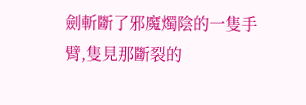劍斬斷了邪魔燭陰的一隻手臂,隻見那斷裂的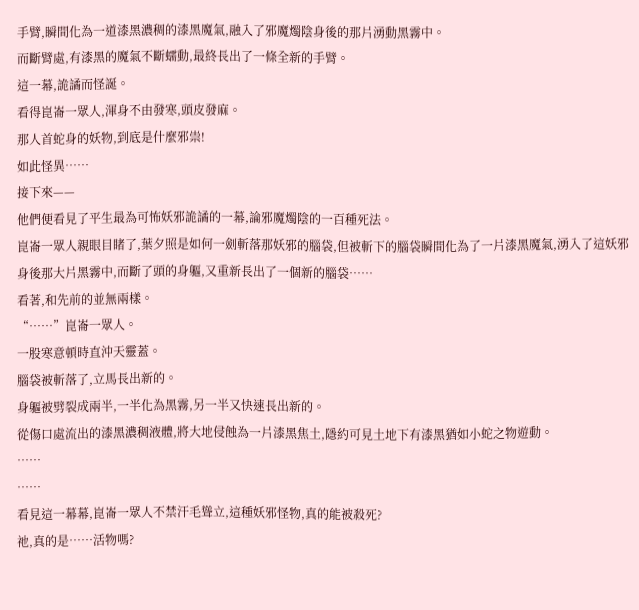手臂,瞬間化為一道漆黑濃稠的漆黑魔氣,融入了邪魔燭陰身後的那片湧動黑霧中。
而斷臂處,有漆黑的魔氣不斷蠕動,最終長出了一條全新的手臂。
這一幕,詭譎而怪誕。
看得崑崙一眾人,渾身不由發寒,頭皮發麻。
那人首蛇身的妖物,到底是什麼邪祟!
如此怪異……
接下來——
他們便看見了平生最為可怖妖邪詭譎的一幕,論邪魔燭陰的一百種死法。
崑崙一眾人親眼目睹了,葉夕照是如何一劍斬落那妖邪的腦袋,但被斬下的腦袋瞬間化為了一片漆黑魔氣,湧入了這妖邪身後那大片黑霧中,而斷了頭的身軀,又重新長出了一個新的腦袋……
看著,和先前的並無兩樣。
“……”崑崙一眾人。
一股寒意頓時直沖天靈蓋。
腦袋被斬落了,立馬長出新的。
身軀被劈裂成兩半,一半化為黑霧,另一半又快速長出新的。
從傷口處流出的漆黑濃稠液體,將大地侵蝕為一片漆黑焦土,隱約可見土地下有漆黑猶如小蛇之物遊動。
……
……
看見這一幕幕,崑崙一眾人不禁汗毛聳立,這種妖邪怪物,真的能被殺死?
祂,真的是……活物嗎?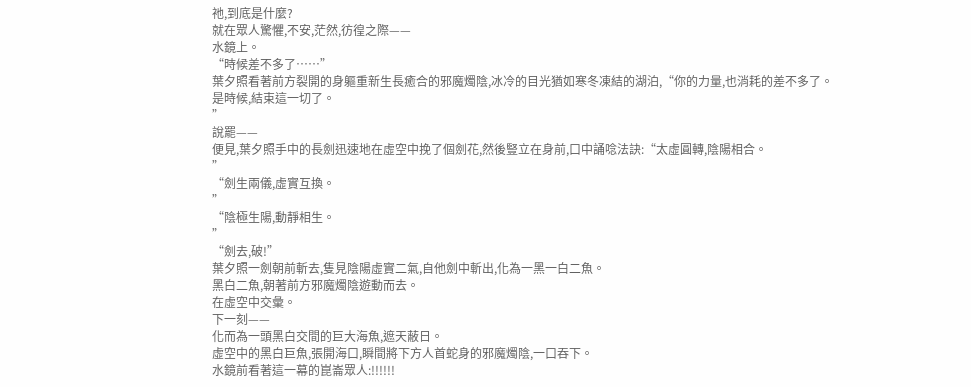祂,到底是什麼?
就在眾人驚懼,不安,茫然,彷徨之際——
水鏡上。
“時候差不多了……”
葉夕照看著前方裂開的身軀重新生長癒合的邪魔燭陰,冰冷的目光猶如寒冬凍結的湖泊,“你的力量,也消耗的差不多了。
是時候,結束這一切了。
”
說罷——
便見,葉夕照手中的長劍迅速地在虛空中挽了個劍花,然後豎立在身前,口中誦唸法訣:“太虛圓轉,陰陽相合。
”
“劍生兩儀,虛實互換。
”
“陰極生陽,動靜相生。
”
“劍去,破!”
葉夕照一劍朝前斬去,隻見陰陽虛實二氣,自他劍中斬出,化為一黑一白二魚。
黑白二魚,朝著前方邪魔燭陰遊動而去。
在虛空中交彙。
下一刻——
化而為一頭黑白交間的巨大海魚,遮天蔽日。
虛空中的黑白巨魚,張開海口,瞬間將下方人首蛇身的邪魔燭陰,一口吞下。
水鏡前看著這一幕的崑崙眾人:!!!!!!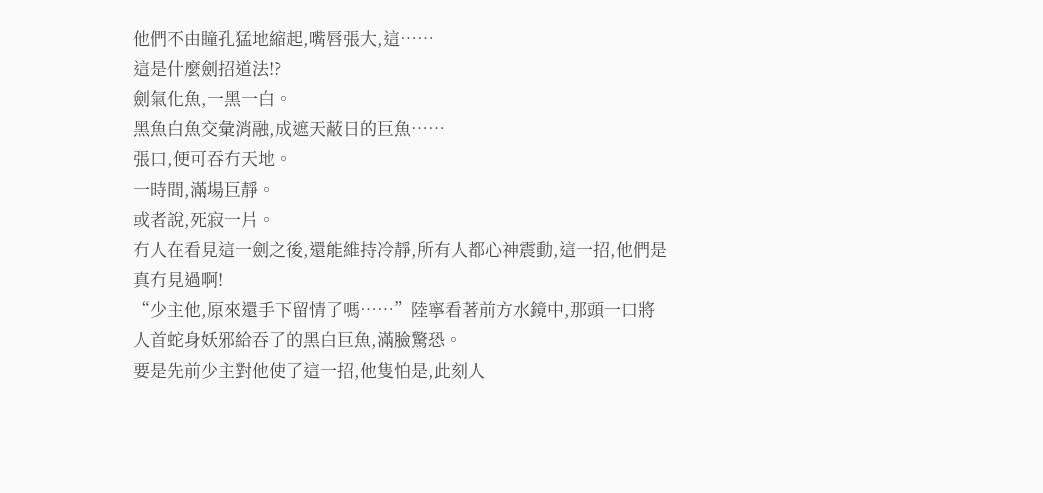他們不由瞳孔猛地縮起,嘴唇張大,這……
這是什麼劍招道法!?
劍氣化魚,一黑一白。
黑魚白魚交彙消融,成遮天蔽日的巨魚……
張口,便可吞冇天地。
一時間,滿場巨靜。
或者說,死寂一片。
冇人在看見這一劍之後,還能維持冷靜,所有人都心神震動,這一招,他們是真冇見過啊!
“少主他,原來還手下留情了嗎……”陸寧看著前方水鏡中,那頭一口將人首蛇身妖邪給吞了的黑白巨魚,滿臉驚恐。
要是先前少主對他使了這一招,他隻怕是,此刻人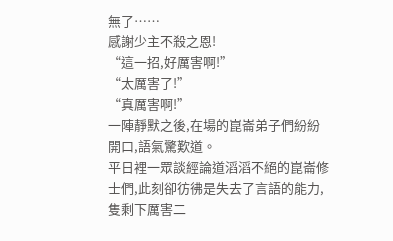無了……
感謝少主不殺之恩!
“這一招,好厲害啊!”
“太厲害了!”
“真厲害啊!”
一陣靜默之後,在場的崑崙弟子們紛紛開口,語氣驚歎道。
平日裡一眾談經論道滔滔不絕的崑崙修士們,此刻卻彷彿是失去了言語的能力,隻剩下厲害二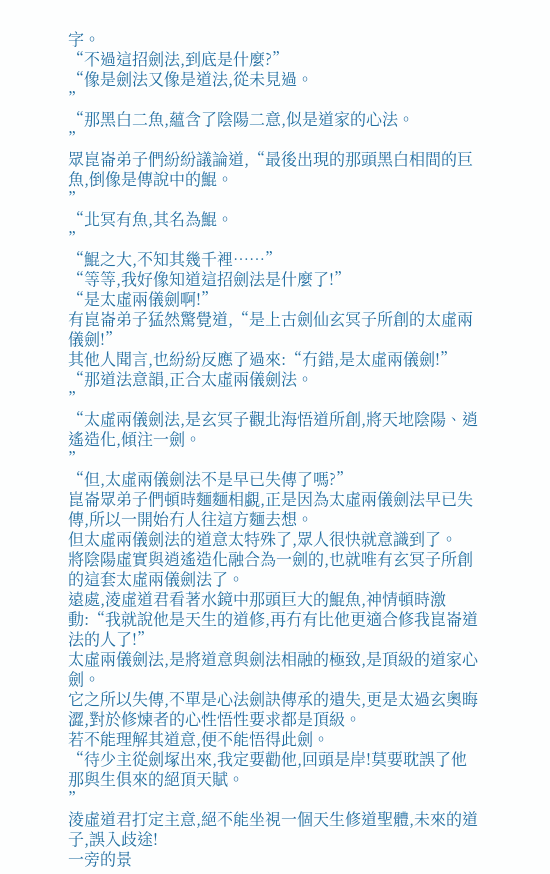字。
“不過這招劍法,到底是什麼?”
“像是劍法又像是道法,從未見過。
”
“那黑白二魚,蘊含了陰陽二意,似是道家的心法。
”
眾崑崙弟子們紛紛議論道,“最後出現的那頭黑白相間的巨魚,倒像是傳說中的鯤。
”
“北冥有魚,其名為鯤。
”
“鯤之大,不知其幾千裡……”
“等等,我好像知道這招劍法是什麼了!”
“是太虛兩儀劍啊!”
有崑崙弟子猛然驚覺道,“是上古劍仙玄冥子所創的太虛兩儀劍!”
其他人聞言,也紛紛反應了過來:“冇錯,是太虛兩儀劍!”
“那道法意韻,正合太虛兩儀劍法。
”
“太虛兩儀劍法,是玄冥子觀北海悟道所創,將天地陰陽、逍遙造化,傾注一劍。
”
“但,太虛兩儀劍法不是早已失傳了嗎?”
崑崙眾弟子們頓時麵麵相覷,正是因為太虛兩儀劍法早已失傳,所以一開始冇人往這方麵去想。
但太虛兩儀劍法的道意太特殊了,眾人很快就意識到了。
將陰陽虛實與逍遙造化融合為一劍的,也就唯有玄冥子所創的這套太虛兩儀劍法了。
遠處,淩虛道君看著水鏡中那頭巨大的鯤魚,神情頓時激動:“我就說他是天生的道修,再冇有比他更適合修我崑崙道法的人了!”
太虛兩儀劍法,是將道意與劍法相融的極致,是頂級的道家心劍。
它之所以失傳,不單是心法劍訣傳承的遺失,更是太過玄奧晦澀,對於修煉者的心性悟性要求都是頂級。
若不能理解其道意,便不能悟得此劍。
“待少主從劍塚出來,我定要勸他,回頭是岸!莫要耽誤了他那與生俱來的絕頂天賦。
”
淩虛道君打定主意,絕不能坐視一個天生修道聖體,未來的道子,誤入歧途!
一旁的景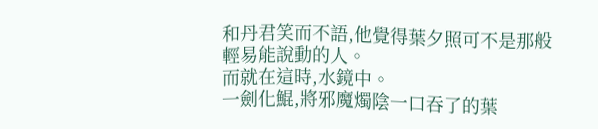和丹君笑而不語,他覺得葉夕照可不是那般輕易能說動的人。
而就在這時,水鏡中。
一劍化鯤,將邪魔燭陰一口吞了的葉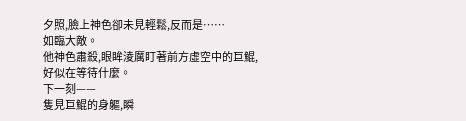夕照,臉上神色卻未見輕鬆,反而是……
如臨大敵。
他神色肅殺,眼眸淩厲盯著前方虛空中的巨鯤,好似在等待什麼。
下一刻——
隻見巨鯤的身軀,瞬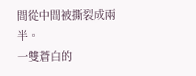間從中間被撕裂成兩半。
一雙蒼白的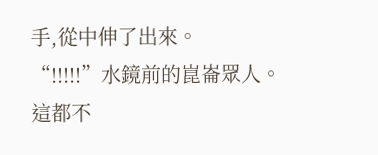手,從中伸了出來。
“!!!!!”水鏡前的崑崙眾人。
這都不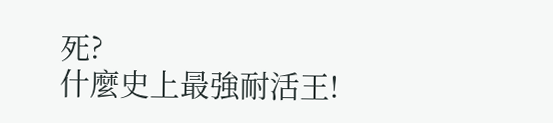死?
什麼史上最強耐活王!